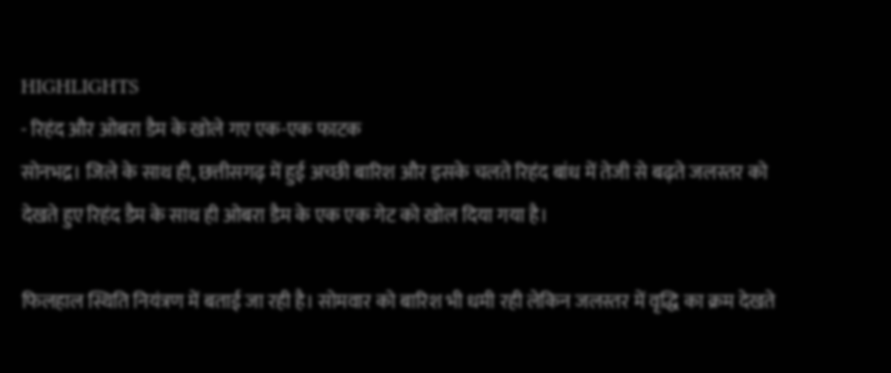HIGHLIGHTS
- रिहंद और ओबरा डैम के खोले गए एक-एक फाटक
सोनभद्र। जिले के साथ ही, छत्तीसगढ़ में हुई अच्छी बारिश और इसके चलते रिहंद बांध में तेजी से बढ़ते जलस्तर को देखते हुए रिहंद डैम के साथ ही ओबरा डैम के एक एक गेट को खोल दिया गया है।

फिलहाल स्थिति नियंत्रण में बताई जा रही है। सोमवार को बारिश भी धमी रही लेकिन जलस्तर में वृद्धि का क्रम देखते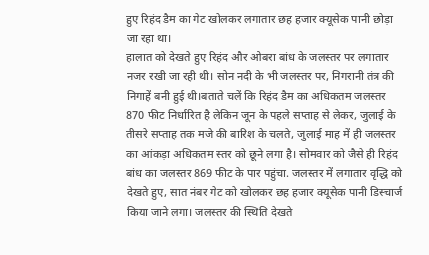हुए रिहंद डैम का गेट खोलकर लगातार छह हजार क्यूसेक पानी छोड़ा जा रहा था।
हालात को देखते हुए रिहंद और ओबरा बांध के जलस्तर पर लगातार नजर रखी जा रही थी। सोन नदी के भी जलस्तर पर, निगरानी तंत्र की निगाहें बनी हुई थी।बताते चलें कि रिहंद डैम का अधिकतम जलस्तर 870 फीट निर्धारित है लेकिन जून के पहले सप्ताह से लेकर, जुलाई के तीसरे सप्ताह तक मजे की बारिश के चलते, जुलाई माह में ही जलस्तर का आंकड़ा अधिकतम स्तर को छूने लगा है। सोमवार को जैसे ही रिहंद बांध का जलस्तर 869 फीट के पार पहुंचा. जलस्तर में लगातार वृद्धि को देखते हुए, सात नंबर गेट को खोलकर छह हजार क्यूसेक पानी डिस्चार्ज किया जाने लगा। जलस्तर की स्थिति देखते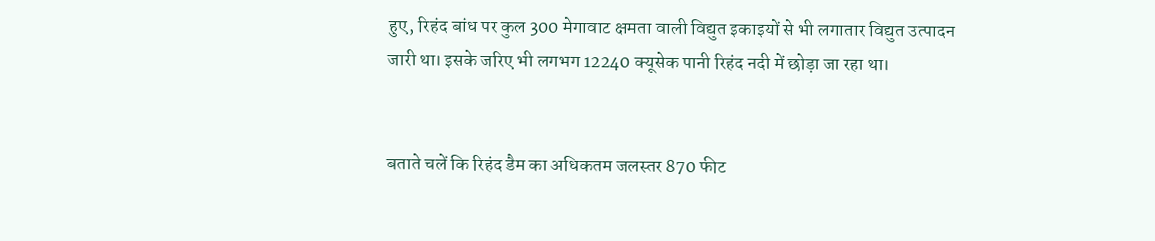हुए, रिहंद बांध पर कुल 300 मेगावाट क्षमता वाली विद्युत इकाइयों से भी लगातार विद्युत उत्पादन जारी था। इसके जरिए भी लगभग 12240 क्यूसेक पानी रिहंद नदी में छोड़ा जा रहा था।


बताते चलें कि रिहंद डैम का अधिकतम जलस्तर 870 फीट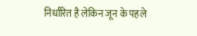निर्धारित है लेकिन जून के पहले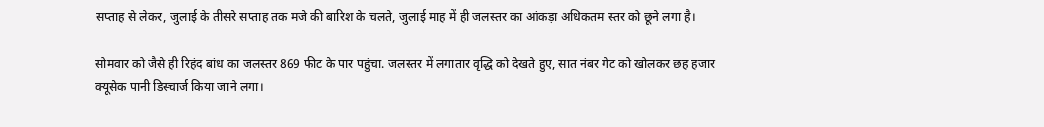सप्ताह से लेकर, जुलाई के तीसरे सप्ताह तक मजे की बारिश के चलते, जुलाई माह में ही जलस्तर का आंकड़ा अधिकतम स्तर को छूने लगा है।

सोमवार को जैसे ही रिहंद बांध का जलस्तर 869 फीट के पार पहुंचा. जलस्तर में लगातार वृद्धि को देखते हुए, सात नंबर गेट को खोलकर छह हजार क्यूसेक पानी डिस्चार्ज किया जाने लगा।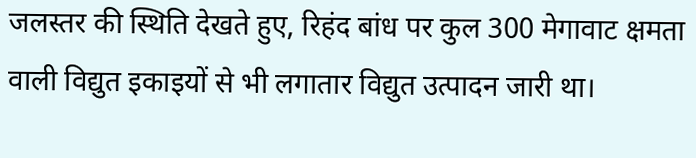जलस्तर की स्थिति देखते हुए, रिहंद बांध पर कुल 300 मेगावाट क्षमता वाली विद्युत इकाइयों से भी लगातार विद्युत उत्पादन जारी था।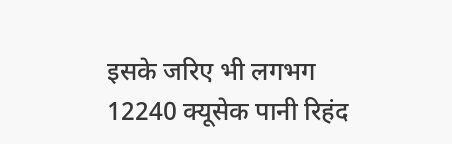इसके जरिए भी लगभग 12240 क्यूसेक पानी रिहंद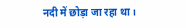नदी में छोड़ा जा रहा था।